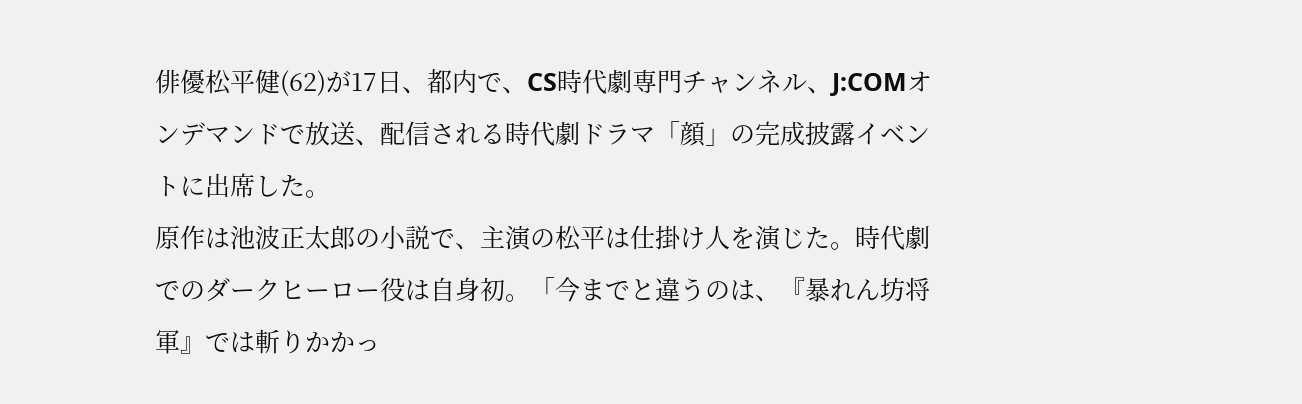俳優松平健(62)が17日、都内で、CS時代劇専門チャンネル、J:COMオンデマンドで放送、配信される時代劇ドラマ「顔」の完成披露イベントに出席した。
原作は池波正太郎の小説で、主演の松平は仕掛け人を演じた。時代劇でのダークヒーロー役は自身初。「今までと違うのは、『暴れん坊将軍』では斬りかかっ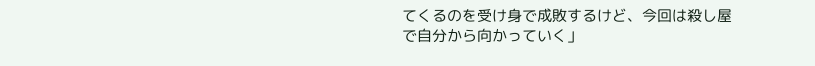てくるのを受け身で成敗するけど、今回は殺し屋で自分から向かっていく」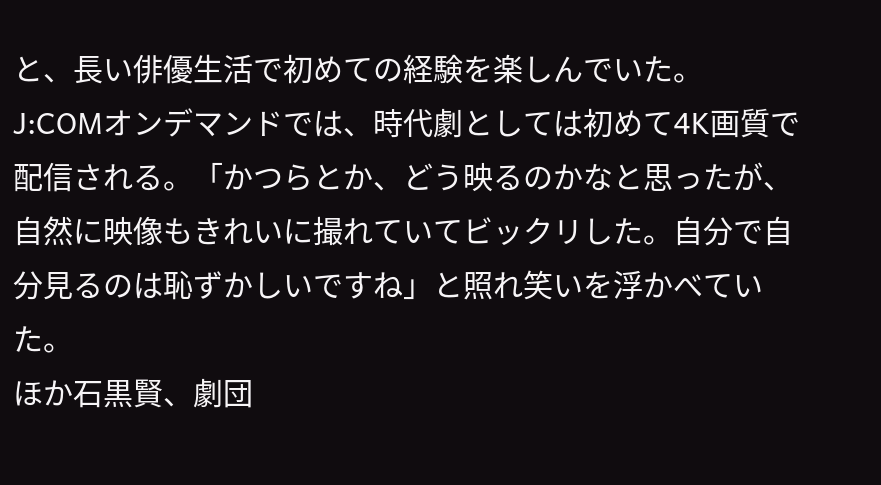と、長い俳優生活で初めての経験を楽しんでいた。
J:COMオンデマンドでは、時代劇としては初めて4K画質で配信される。「かつらとか、どう映るのかなと思ったが、自然に映像もきれいに撮れていてビックリした。自分で自分見るのは恥ずかしいですね」と照れ笑いを浮かべていた。
ほか石黒賢、劇団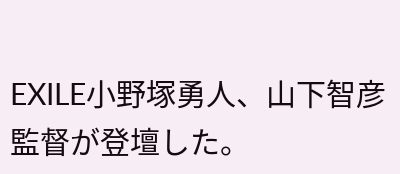EXILE小野塚勇人、山下智彦監督が登壇した。